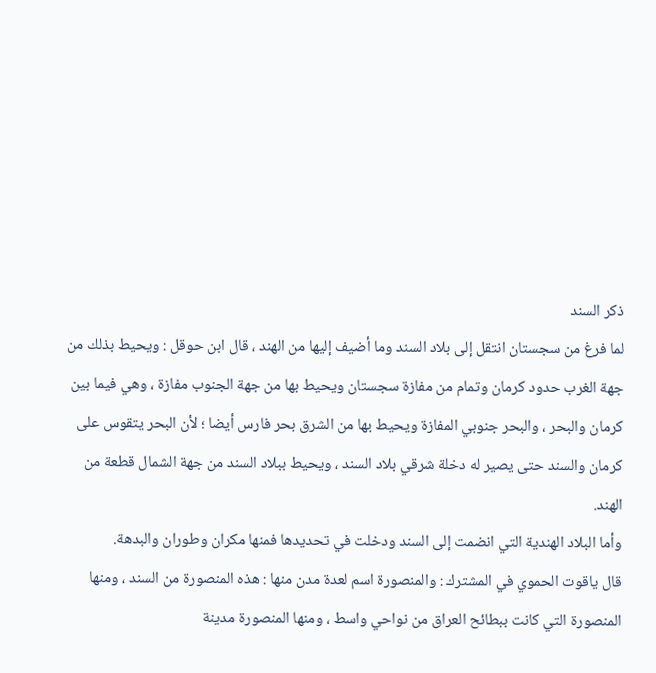ذكر السند
لما فرغ من سجستان انتقل إلى بلاد السند وما أضيف إليها من الهند ، قال ابن حوقل : ويحيط بذلك من جهة الغرب حدود كرمان وتمام من مفازة سجستان ويحيط بها من جهة الجنوب مفازة ، وهي فيما بين كرمان والبحر ، والبحر جنوبي المفازة ويحيط بها من الشرق بحر فارس أيضا ؛ لأن البحر يتقوس على كرمان والسند حتى يصير له دخلة شرقي بلاد السند ، ويحيط ببلاد السند من جهة الشمال قطعة من الهند.
وأما البلاد الهندية التي انضمت إلى السند ودخلت في تحديدها فمنها مكران وطوران والبدهة.
قال ياقوت الحموي في المشترك : والمنصورة اسم لعدة مدن منها : هذه المنصورة من السند ، ومنها المنصورة التي كانت ببطائح العراق من نواحي واسط ، ومنها المنصورة مدينة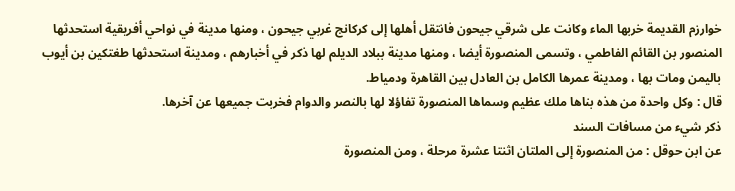خوارزم القديمة خربها الماء وكانت على شرقي جيحون فانتقل أهلها إلى كركانج غربي جيحون ، ومنها مدينة في نواحي أفريقية استحدثها المنصور بن القائم الفاطمي ، وتسمى المنصورة أيضا ، ومنها مدينة ببلاد الديلم لها ذكر في أخبارهم ، ومدينة استحدثها طغتكين بن أيوب باليمن ومات بها ، ومدينة عمرها الكامل بن العادل بين القاهرة ودمياط.
قال : وكل واحدة من هذه بناها ملك عظيم وسماها المنصورة تفاؤلا لها بالنصر والدوام فخربت جميعها عن آخرها.
ذكر شيء من مسافات السند
عن ابن حوقل : من المنصورة إلى الملتان اثنتا عشرة مرحلة ، ومن المنصورة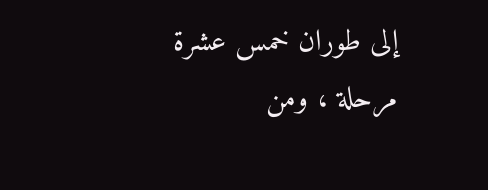إلى طوران خمس عشرة مرحلة ، ومن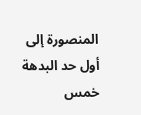المنصورة إلى أول حد البدهة خمس